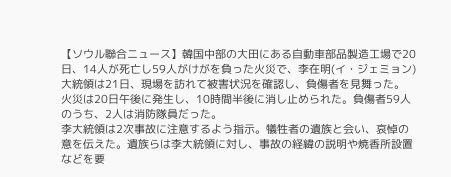【ソウル聯合ニュース】韓国中部の大田にある自動車部品製造工場で20日、14人が死亡し59人がけがを負った火災で、李在明(イ・ジェミョン)大統領は21日、現場を訪れて被害状況を確認し、負傷者を見舞った。
火災は20日午後に発生し、10時間半後に消し止められた。負傷者59人のうち、2人は消防隊員だった。
李大統領は2次事故に注意するよう指示。犠牲者の遺族と会い、哀悼の意を伝えた。遺族らは李大統領に対し、事故の経緯の説明や焼香所設置などを要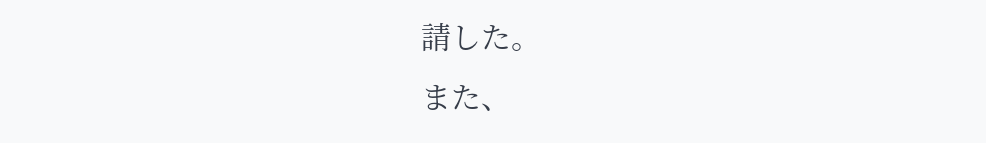請した。
また、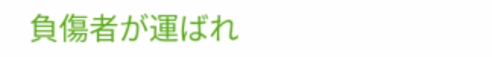負傷者が運ばれ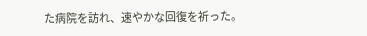た病院を訪れ、速やかな回復を祈った。